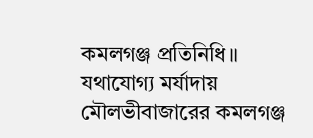কমলগঞ্জ প্রতিনিধি॥ যথাযোগ্য মর্যাদায় মৌলভীবাজারের কমলগঞ্জ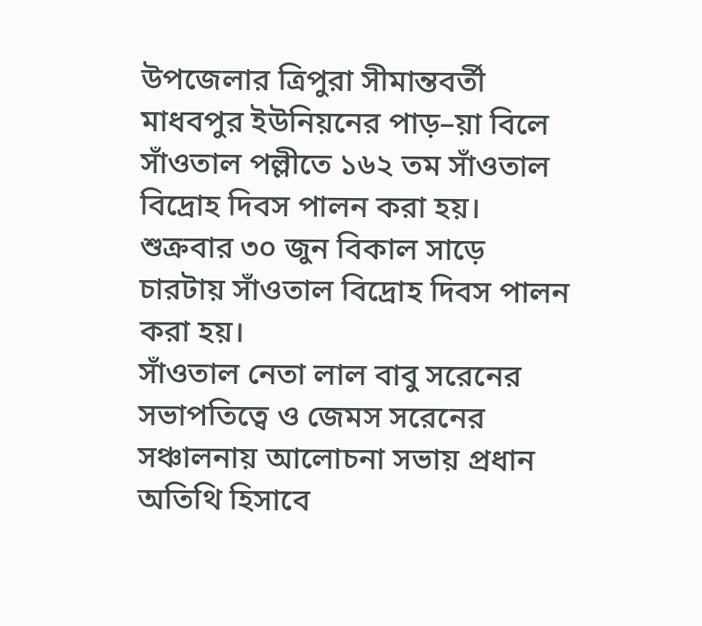উপজেলার ত্রিপুরা সীমান্তবর্তী মাধবপুর ইউনিয়নের পাড়–য়া বিলে সাঁওতাল পল্লীতে ১৬২ তম সাঁওতাল বিদ্রোহ দিবস পালন করা হয়।
শুক্রবার ৩০ জুন বিকাল সাড়ে চারটায় সাঁওতাল বিদ্রোহ দিবস পালন করা হয়।
সাঁওতাল নেতা লাল বাবু সরেনের সভাপতিত্বে ও জেমস সরেনের সঞ্চালনায় আলোচনা সভায় প্রধান অতিথি হিসাবে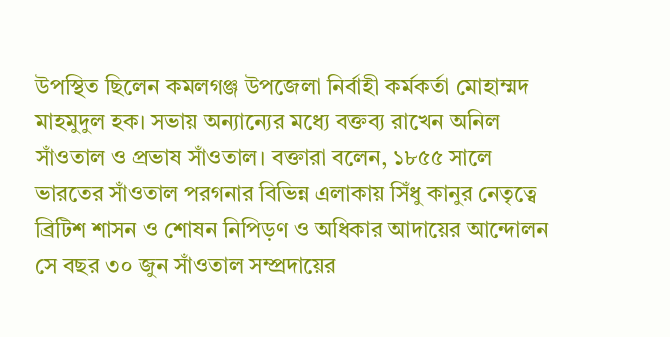উপস্থিত ছিলেন কমলগঞ্জ উপজেলা নির্বাহী কর্মকর্তা মোহাম্মদ মাহমুদুল হক। সভায় অন্যান্যের মধ্যে বক্তব্য রাখেন অনিল সাঁওতাল ও প্রভাষ সাঁওতাল। বক্তারা বলেন, ১৮৫৫ সালে ভারতের সাঁওতাল পরগনার বিভিন্ন এলাকায় সিঁধু কানুর নেতৃত্বে ব্রিটিশ শাসন ও শোষন নিপিড়ণ ও অধিকার আদায়ের আন্দোলন সে বছর ৩০ জুন সাঁওতাল সম্প্রদায়ের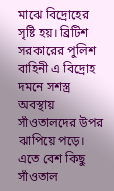মাঝে বিদ্রোহের সৃষ্টি হয়। ব্রিটিশ সরকারের পুলিশ বাহিনী এ বিদ্রোহ দমনে সশস্ত্র অবস্থায় সাঁওতালদের উপর ঝাপিয়ে পড়ে। এতে বেশ কিছু সাঁওতাল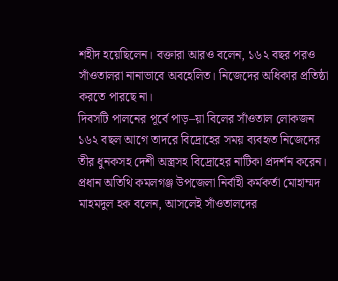শহীদ হয়েছিলেন। বক্তারা আরও বলেন, ১৬২ বছর পরও সাঁওতালরা নানাভাবে অবহেলিত। নিজেদের অধিকার প্রতিষ্ঠা করতে পারছে না।
দিবসটি পালনের পূর্বে পাড়–য়া বিলের সাঁওতাল লোকজন ১৬২ বছল আগে তাদরে বিদ্রোহের সময় ব্যবহৃত নিজেদের তীর ধুনকসহ দেশী অস্ত্রসহ বিদ্রোহের নাটিকা প্রদর্শন করেন। প্রধান অতিথি কমলগঞ্জ উপজেলা নির্বাহী কর্মকর্তা মোহাম্মদ মাহমদুল হক বলেন, আসলেই সাঁওতালদের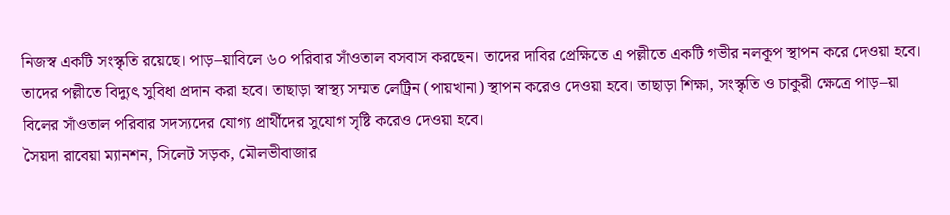নিজস্ব একটি সংস্কৃতি রয়েছে। পাড়–য়াবিলে ৬০ পরিবার সাঁওতাল বসবাস করছেন। তাদের দাবির প্রেক্ষিতে এ পল্লীতে একটি গভীর নলকূপ স্থাপন করে দেওয়া হবে। তাদের পল্লীতে বিদ্যুৎ সুবিধা প্রদান করা হবে। তাছাড়া স্বাস্থ্য সম্মত লেট্রিন (পায়খানা) স্থাপন করেও দেওয়া হবে। তাছাড়া শিক্ষা, সংস্কৃতি ও চাকুরী ক্ষেত্রে পাড়–য়া বিলের সাঁওতাল পরিবার সদস্যদের যোগ্য প্রার্থীদের সুযোগ সৃষ্টি করেও দেওয়া হবে।
সৈয়দা রাবেয়া ম্যানশন, সিলেট সড়ক, মৌলভীবাজার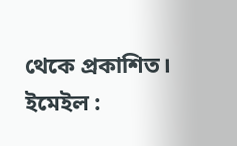থেকে প্রকাশিত। ইমেইল :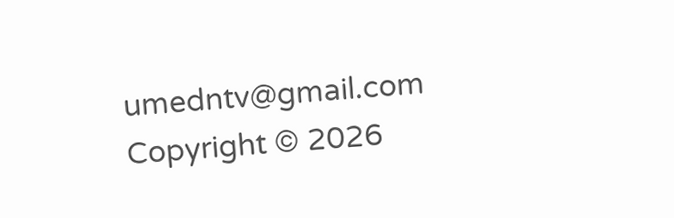umedntv@gmail.com
Copyright © 2026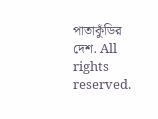পাতাকুঁডির দেশ. All rights reserved.